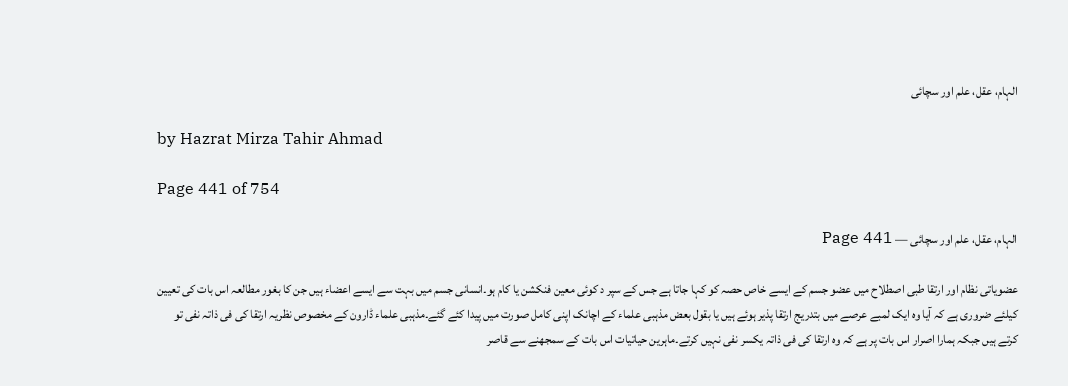الہام، عقل، علم اور سچائی

by Hazrat Mirza Tahir Ahmad

Page 441 of 754

الہام، عقل، علم اور سچائی — Page 441

عضویاتی نظام اور ارتقا طبی اصطلاح میں عضو جسم کے ایسے خاص حصہ کو کہا جاتا ہے جس کے سپر د کوئی معین فنکشن یا کام ہو۔انسانی جسم میں بہت سے ایسے اعضاء ہیں جن کا بغور مطالعہ اس بات کی تعیین کیلئے ضروری ہے کہ آیا وہ ایک لمبے عرصے میں بتدریج ارتقا پذیر ہوئے ہیں یا بقول بعض مذہبی علماء کے اچانک اپنی کامل صورت میں پیدا کئے گئے۔مذہبی علماء ڈارون کے مخصوص نظریہ ارتقا کی فی ذاتہ نفی تو کرتے ہیں جبکہ ہمارا اصرار اس بات پر ہے کہ وہ ارتقا کی فی ذاتہ یکسر نفی نہیں کرتے۔ماہرین حیاتیات اس بات کے سمجھنے سے قاصر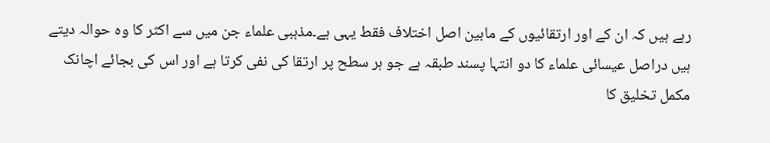رہے ہیں کہ ان کے اور ارتقائیوں کے مابین اصل اختلاف فقط یہی ہے۔مذہبی علماء جن میں سے اکثر کا وہ حوالہ دیتے ہیں دراصل عیسائی علماء کا دو انتہا پسند طبقہ ہے جو ہر سطح پر ارتقا کی نفی کرتا ہے اور اس کی بجائے اچانک مکمل تخلیق کا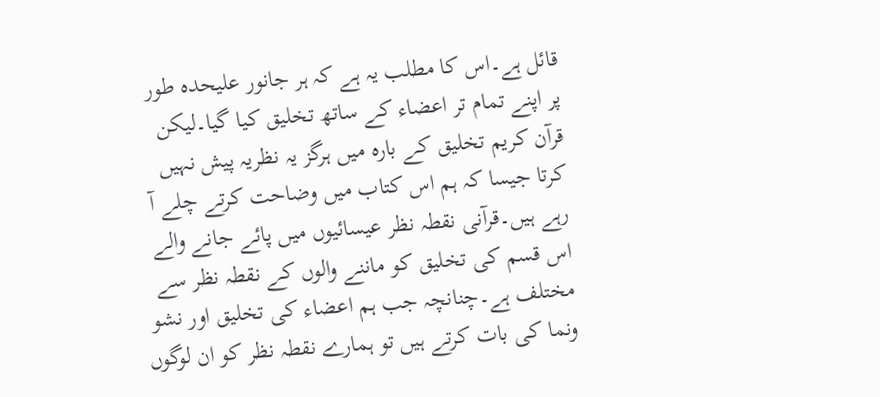قائل ہے۔اس کا مطلب یہ ہے کہ ہر جانور علیحدہ طور پر اپنے تمام تر اعضاء کے ساتھ تخلیق کیا گیا۔لیکن قرآن کریم تخلیق کے بارہ میں ہرگز یہ نظریہ پیش نہیں کرتا جیسا کہ ہم اس کتاب میں وضاحت کرتے چلے آ رہے ہیں۔قرآنی نقطہ نظر عیسائیوں میں پائے جانے والے اس قسم کی تخلیق کو ماننے والوں کے نقطہ نظر سے مختلف ہے۔چنانچہ جب ہم اعضاء کی تخلیق اور نشو ونما کی بات کرتے ہیں تو ہمارے نقطہ نظر کو ان لوگوں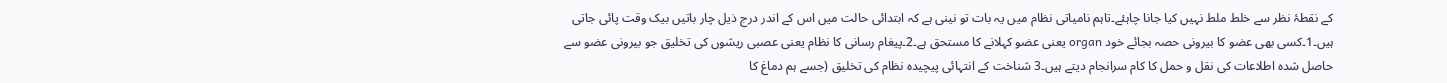کے نقطۂ نظر سے خلط ملط نہیں کیا جانا چاہئے۔تاہم نامیاتی نظام میں یہ بات تو نینی ہے کہ ابتدائی حالت میں اس کے اندر درج ذیل چار باتیں بیک وقت پائی جاتی ہیں۔1۔کسی بھی عضو کا بیرونی حصہ بجائے خود organ یعنی عضو کہلانے کا مستحق ہے۔2۔پیغام رسانی کا نظام یعنی عصبی ریشوں کی تخلیق جو بیرونی عضو سے حاصل شدہ اطلاعات کی نقل و حمل کا کام سرانجام دیتے ہیں۔3 شناخت کے انتہائی پیچیدہ نظام کی تخلیق (جسے ہم دماغ کا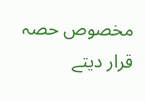مخصوص حصہ قرار دیتے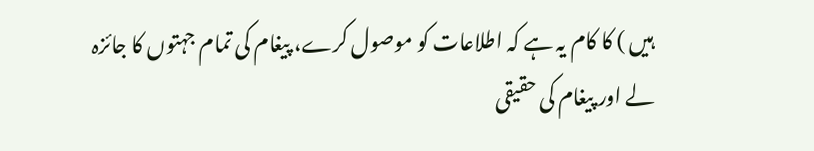ہیں ) کا کام یہ ہے کہ اطلاعات کو موصول کرے، پیغام کی تمام جہتوں کا جائزہ لے اور پیغام کی حقیقی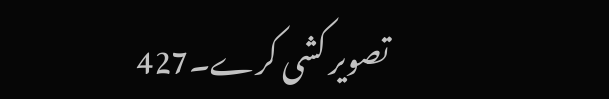تصویر کشی کرے۔427